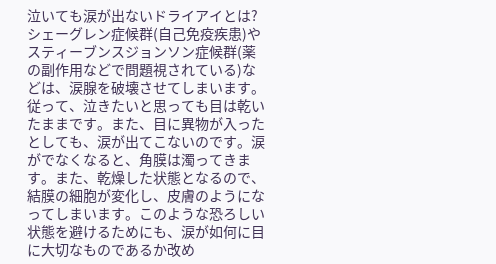泣いても涙が出ないドライアイとは?
シェーグレン症候群(自己免疫疾患)やスティーブンスジョンソン症候群(薬の副作用などで問題視されている)などは、涙腺を破壊させてしまいます。従って、泣きたいと思っても目は乾いたままです。また、目に異物が入ったとしても、涙が出てこないのです。涙がでなくなると、角膜は濁ってきます。また、乾燥した状態となるので、結膜の細胞が変化し、皮膚のようになってしまいます。このような恐ろしい状態を避けるためにも、涙が如何に目に大切なものであるか改め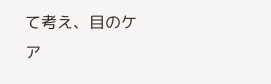て考え、目のケア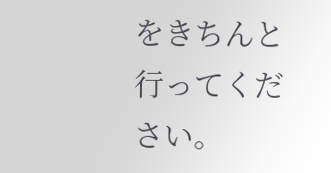をきちんと行ってください。